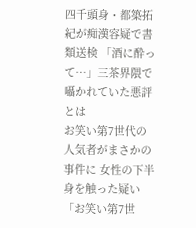四千頭身・都築拓紀が痴漢容疑で書類送検 「酒に酔って…」三茶界隈で囁かれていた悪評とは
お笑い第7世代の人気者がまさかの事件に 女性の下半身を触った疑い
「お笑い第7世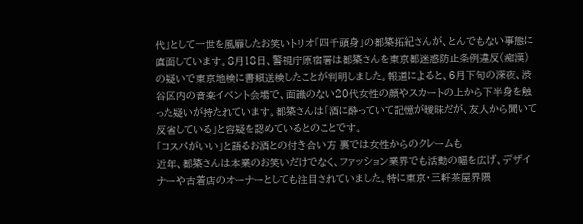代」として一世を風靡したお笑いトリオ「四千頭身」の都築拓紀さんが、とんでもない事態に直面しています。8月18日、警視庁原宿署は都築さんを東京都迷惑防止条例違反(痴漢)の疑いで東京地検に書類送検したことが判明しました。報道によると、6月下旬の深夜、渋谷区内の音楽イベント会場で、面識のない20代女性の顔やスカートの上から下半身を触った疑いが持たれています。都築さんは「酒に酔っていて記憶が曖昧だが、友人から聞いて反省している」と容疑を認めているとのことです。
「コスパがいい」と語るお酒との付き合い方 裏では女性からのクレームも
近年、都築さんは本業のお笑いだけでなく、ファッション業界でも活動の幅を広げ、デザイナーや古着店のオーナーとしても注目されていました。特に東京・三軒茶屋界隈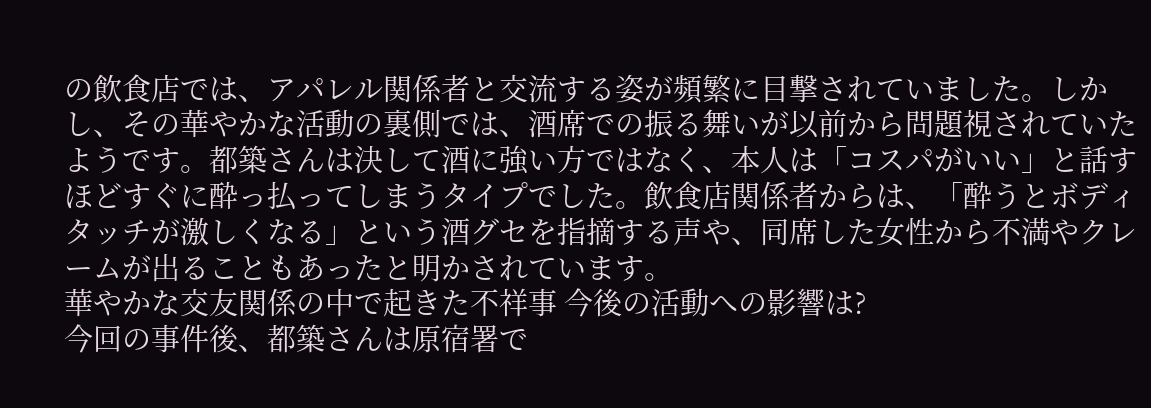の飲食店では、アパレル関係者と交流する姿が頻繁に目撃されていました。しかし、その華やかな活動の裏側では、酒席での振る舞いが以前から問題視されていたようです。都築さんは決して酒に強い方ではなく、本人は「コスパがいい」と話すほどすぐに酔っ払ってしまうタイプでした。飲食店関係者からは、「酔うとボディタッチが激しくなる」という酒グセを指摘する声や、同席した女性から不満やクレームが出ることもあったと明かされています。
華やかな交友関係の中で起きた不祥事 今後の活動への影響は?
今回の事件後、都築さんは原宿署で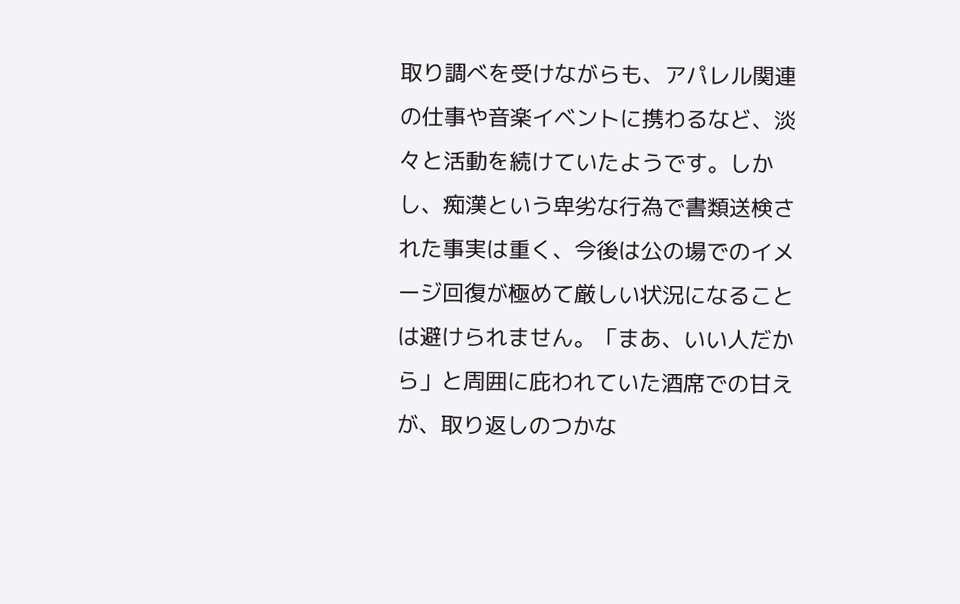取り調べを受けながらも、アパレル関連の仕事や音楽イベントに携わるなど、淡々と活動を続けていたようです。しかし、痴漢という卑劣な行為で書類送検された事実は重く、今後は公の場でのイメージ回復が極めて厳しい状況になることは避けられません。「まあ、いい人だから」と周囲に庇われていた酒席での甘えが、取り返しのつかな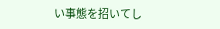い事態を招いてし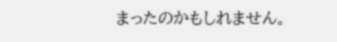まったのかもしれません。